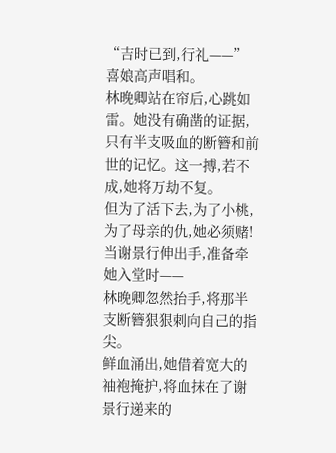“吉时已到,行礼——”
喜娘高声唱和。
林晚卿站在帘后,心跳如雷。她没有确凿的证据,只有半支吸血的断簪和前世的记忆。这一搏,若不成,她将万劫不复。
但为了活下去,为了小桃,为了母亲的仇,她必须赌!
当谢景行伸出手,准备牵她入堂时——
林晚卿忽然抬手,将那半支断簪狠狠刺向自己的指尖。
鲜血涌出,她借着宽大的袖袍掩护,将血抹在了谢景行递来的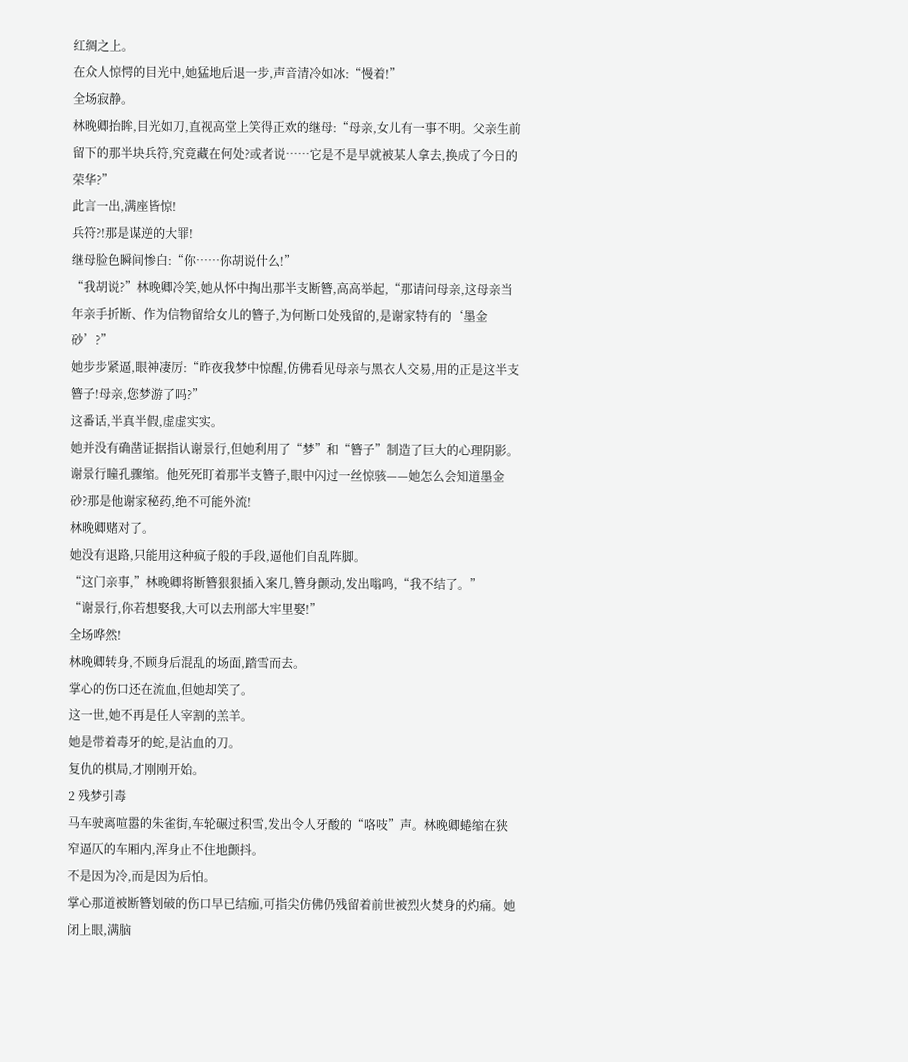红绸之上。
在众人惊愕的目光中,她猛地后退一步,声音清冷如冰:“慢着!”
全场寂静。
林晚卿抬眸,目光如刀,直视高堂上笑得正欢的继母:“母亲,女儿有一事不明。父亲生前留下的那半块兵符,究竟藏在何处?或者说……它是不是早就被某人拿去,换成了今日的荣华?”
此言一出,满座皆惊!
兵符?!那是谋逆的大罪!
继母脸色瞬间惨白:“你……你胡说什么!”
“我胡说?”林晚卿冷笑,她从怀中掏出那半支断簪,高高举起,“那请问母亲,这母亲当年亲手折断、作为信物留给女儿的簪子,为何断口处残留的,是谢家特有的‘墨金砂’?”
她步步紧逼,眼神凄厉:“昨夜我梦中惊醒,仿佛看见母亲与黑衣人交易,用的正是这半支簪子!母亲,您梦游了吗?”
这番话,半真半假,虚虚实实。
她并没有确凿证据指认谢景行,但她利用了“梦”和“簪子”制造了巨大的心理阴影。
谢景行瞳孔骤缩。他死死盯着那半支簪子,眼中闪过一丝惊骇——她怎么会知道墨金砂?那是他谢家秘药,绝不可能外流!
林晚卿赌对了。
她没有退路,只能用这种疯子般的手段,逼他们自乱阵脚。
“这门亲事,”林晚卿将断簪狠狠插入案几,簪身颤动,发出嗡鸣,“我不结了。”
“谢景行,你若想娶我,大可以去刑部大牢里娶!”
全场哗然!
林晚卿转身,不顾身后混乱的场面,踏雪而去。
掌心的伤口还在流血,但她却笑了。
这一世,她不再是任人宰割的羔羊。
她是带着毒牙的蛇,是沾血的刀。
复仇的棋局,才刚刚开始。
2 残梦引毒
马车驶离喧嚣的朱雀街,车轮碾过积雪,发出令人牙酸的“咯吱”声。林晚卿蜷缩在狭窄逼仄的车厢内,浑身止不住地颤抖。
不是因为冷,而是因为后怕。
掌心那道被断簪划破的伤口早已结痂,可指尖仿佛仍残留着前世被烈火焚身的灼痛。她闭上眼,满脑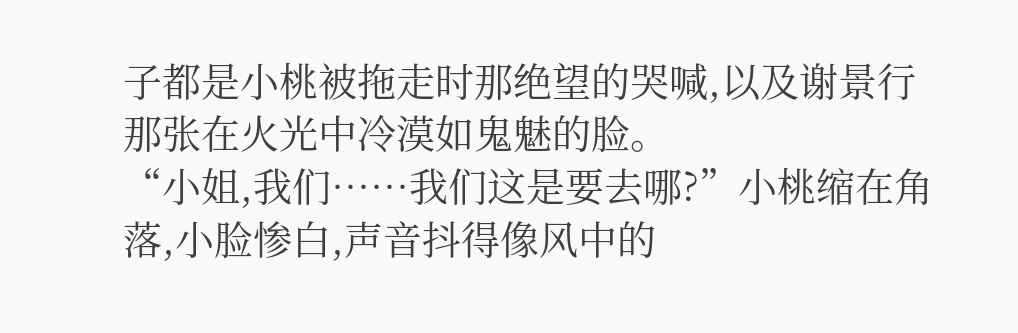子都是小桃被拖走时那绝望的哭喊,以及谢景行那张在火光中冷漠如鬼魅的脸。
“小姐,我们……我们这是要去哪?”小桃缩在角落,小脸惨白,声音抖得像风中的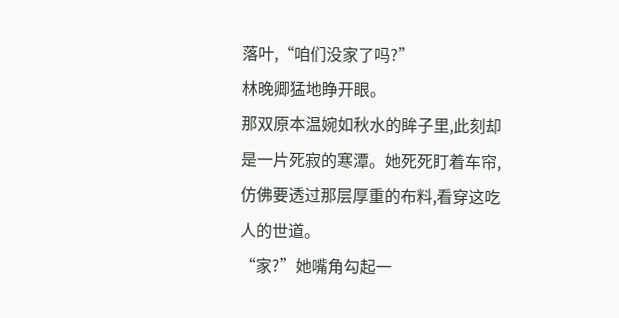落叶,“咱们没家了吗?”
林晚卿猛地睁开眼。
那双原本温婉如秋水的眸子里,此刻却是一片死寂的寒潭。她死死盯着车帘,仿佛要透过那层厚重的布料,看穿这吃人的世道。
“家?”她嘴角勾起一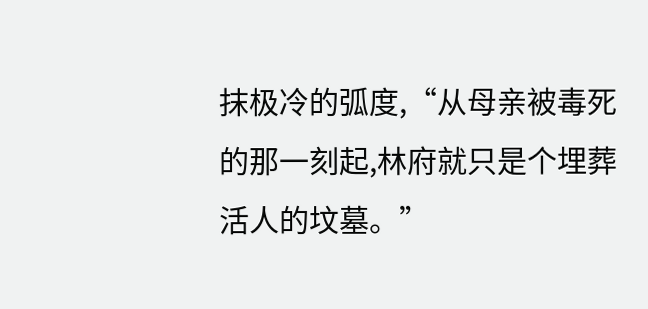抹极冷的弧度,“从母亲被毒死的那一刻起,林府就只是个埋葬活人的坟墓。”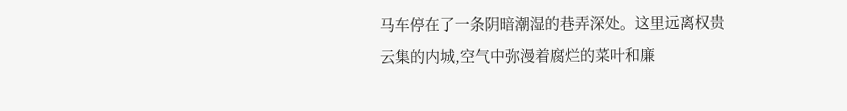马车停在了一条阴暗潮湿的巷弄深处。这里远离权贵云集的内城,空气中弥漫着腐烂的菜叶和廉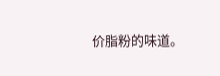价脂粉的味道。